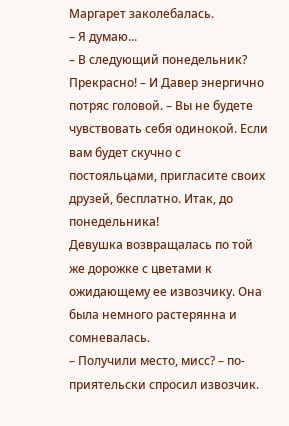Маргарет заколебалась.
– Я думаю...
– В следующий понедельник? Прекрасно! – И Давер энергично потряс головой. – Вы не будете чувствовать себя одинокой. Если вам будет скучно с постояльцами, пригласите своих друзей, бесплатно. Итак, до понедельника!
Девушка возвращалась по той же дорожке с цветами к ожидающему ее извозчику. Она была немного растерянна и сомневалась.
– Получили место, мисс? – по-приятельски спросил извозчик.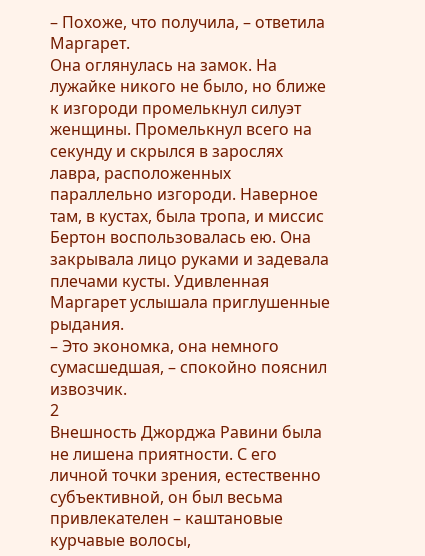– Похоже, что получила, – ответила Маргарет.
Она оглянулась на замок. На лужайке никого не было, но ближе к изгороди промелькнул силуэт женщины. Промелькнул всего на секунду и скрылся в зарослях лавра, расположенных параллельно изгороди. Наверное там, в кустах, была тропа, и миссис Бертон воспользовалась ею. Она закрывала лицо руками и задевала плечами кусты. Удивленная Маргарет услышала приглушенные рыдания.
– Это экономка, она немного сумасшедшая, – спокойно пояснил извозчик.
2
Внешность Джорджа Равини была не лишена приятности. С его личной точки зрения, естественно субъективной, он был весьма привлекателен – каштановые курчавые волосы,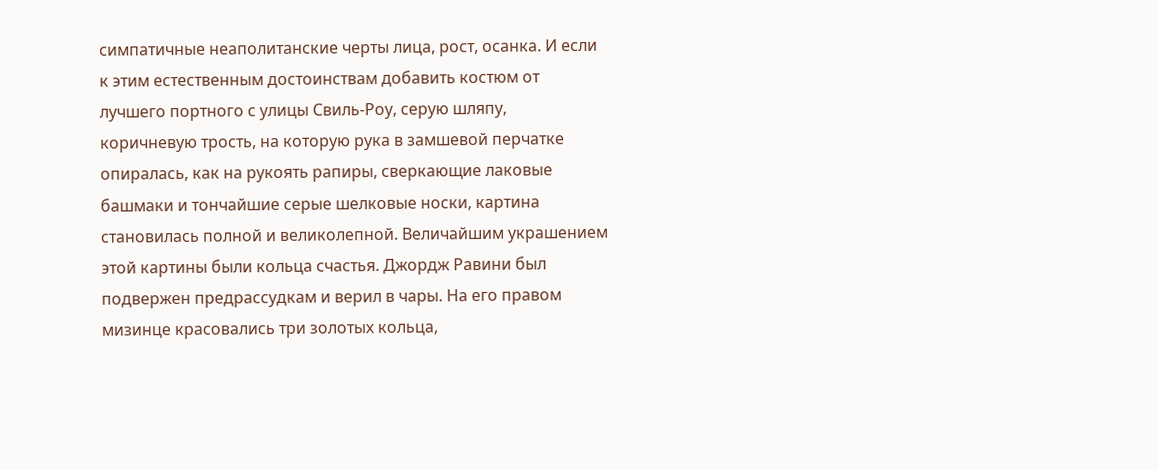симпатичные неаполитанские черты лица, рост, осанка. И если к этим естественным достоинствам добавить костюм от лучшего портного с улицы Свиль-Роу, серую шляпу, коричневую трость, на которую рука в замшевой перчатке опиралась, как на рукоять рапиры, сверкающие лаковые башмаки и тончайшие серые шелковые носки, картина становилась полной и великолепной. Величайшим украшением этой картины были кольца счастья. Джордж Равини был подвержен предрассудкам и верил в чары. На его правом мизинце красовались три золотых кольца,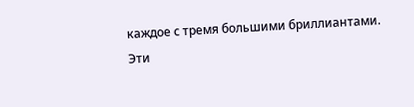каждое с тремя большими бриллиантами. Эти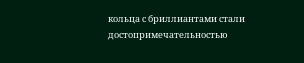кольца с бриллиантами стали достопримечательностью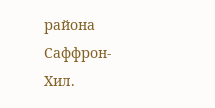района Саффрон-Хил.